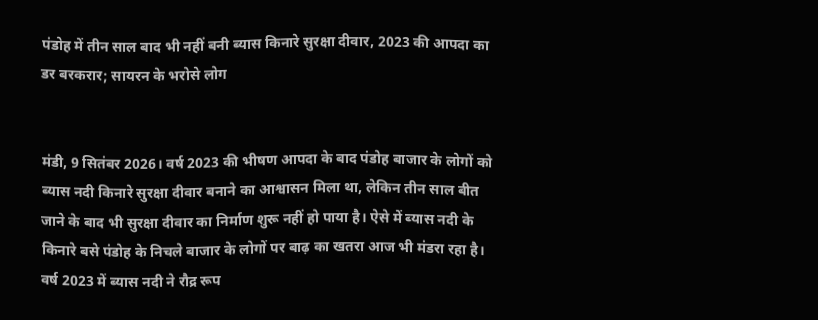पंडोह में तीन साल बाद भी नहीं बनी ब्यास किनारे सुरक्षा दीवार, 2023 की आपदा का डर बरकरार; सायरन के भरोसे लोग


मंडी, 9 सितंबर 2026। वर्ष 2023 की भीषण आपदा के बाद पंडोह बाजार के लोगों को ब्यास नदी किनारे सुरक्षा दीवार बनाने का आश्वासन मिला था, लेकिन तीन साल बीत जाने के बाद भी सुरक्षा दीवार का निर्माण शुरू नहीं हो पाया है। ऐसे में ब्यास नदी के किनारे बसे पंडोह के निचले बाजार के लोगों पर बाढ़ का खतरा आज भी मंडरा रहा है।
वर्ष 2023 में ब्यास नदी ने रौद्र रूप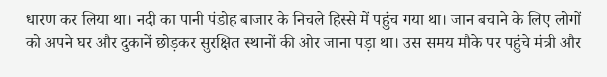धारण कर लिया था। नदी का पानी पंडोह बाजार के निचले हिस्से में पहुंच गया था। जान बचाने के लिए लोगों को अपने घर और दुकानें छोड़कर सुरक्षित स्थानों की ओर जाना पड़ा था। उस समय मौके पर पहुंचे मंत्री और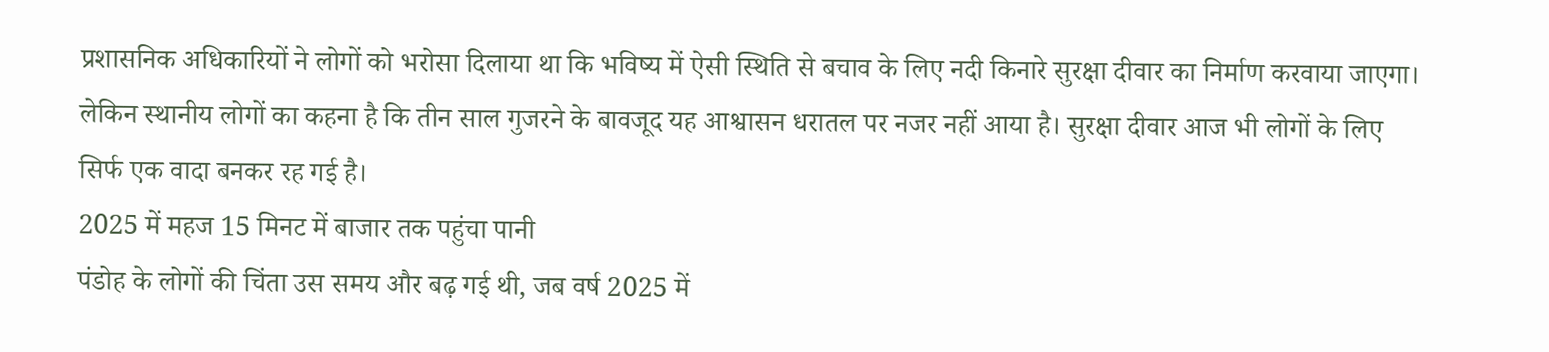प्रशासनिक अधिकारियों ने लोगों को भरोसा दिलाया था कि भविष्य में ऐसी स्थिति से बचाव के लिए नदी किनारे सुरक्षा दीवार का निर्माण करवाया जाएगा।
लेकिन स्थानीय लोगों का कहना है कि तीन साल गुजरने के बावजूद यह आश्वासन धरातल पर नजर नहीं आया है। सुरक्षा दीवार आज भी लोगों के लिए सिर्फ एक वादा बनकर रह गई है।
2025 में महज 15 मिनट में बाजार तक पहुंचा पानी
पंडोह के लोगों की चिंता उस समय और बढ़ गई थी, जब वर्ष 2025 में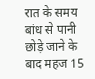रात के समय बांध से पानी छोड़े जाने के बाद महज 15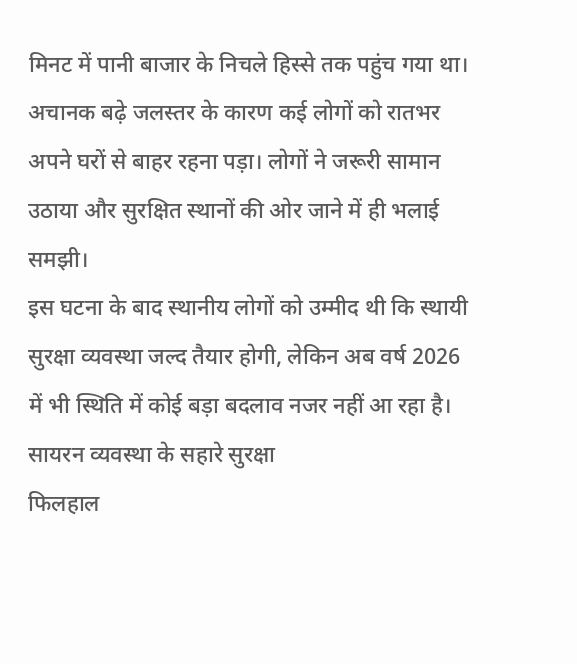मिनट में पानी बाजार के निचले हिस्से तक पहुंच गया था।
अचानक बढ़े जलस्तर के कारण कई लोगों को रातभर अपने घरों से बाहर रहना पड़ा। लोगों ने जरूरी सामान उठाया और सुरक्षित स्थानों की ओर जाने में ही भलाई समझी।
इस घटना के बाद स्थानीय लोगों को उम्मीद थी कि स्थायी सुरक्षा व्यवस्था जल्द तैयार होगी, लेकिन अब वर्ष 2026 में भी स्थिति में कोई बड़ा बदलाव नजर नहीं आ रहा है।
सायरन व्यवस्था के सहारे सुरक्षा
फिलहाल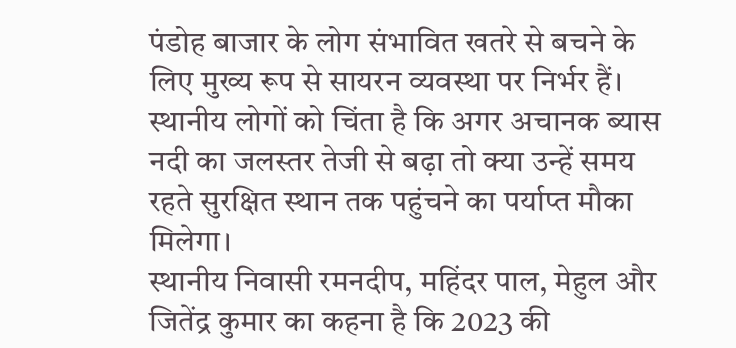पंडोह बाजार के लोग संभावित खतरे से बचने के लिए मुख्य रूप से सायरन व्यवस्था पर निर्भर हैं। स्थानीय लोगों को चिंता है कि अगर अचानक ब्यास नदी का जलस्तर तेजी से बढ़ा तो क्या उन्हें समय रहते सुरक्षित स्थान तक पहुंचने का पर्याप्त मौका मिलेगा।
स्थानीय निवासी रमनदीप, महिंदर पाल, मेहुल और जितेंद्र कुमार का कहना है कि 2023 की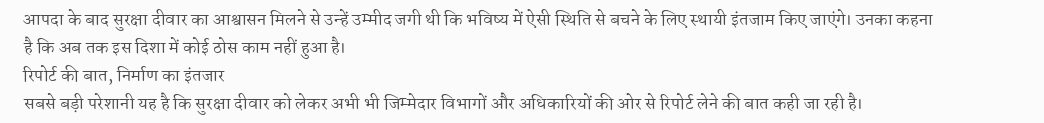आपदा के बाद सुरक्षा दीवार का आश्वासन मिलने से उन्हें उम्मीद जगी थी कि भविष्य में ऐसी स्थिति से बचने के लिए स्थायी इंतजाम किए जाएंगे। उनका कहना है कि अब तक इस दिशा में कोई ठोस काम नहीं हुआ है।
रिपोर्ट की बात, निर्माण का इंतजार
सबसे बड़ी परेशानी यह है कि सुरक्षा दीवार को लेकर अभी भी जिम्मेदार विभागों और अधिकारियों की ओर से रिपोर्ट लेने की बात कही जा रही है।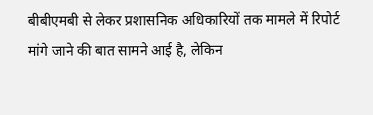बीबीएमबी से लेकर प्रशासनिक अधिकारियों तक मामले में रिपोर्ट मांगे जाने की बात सामने आई है, लेकिन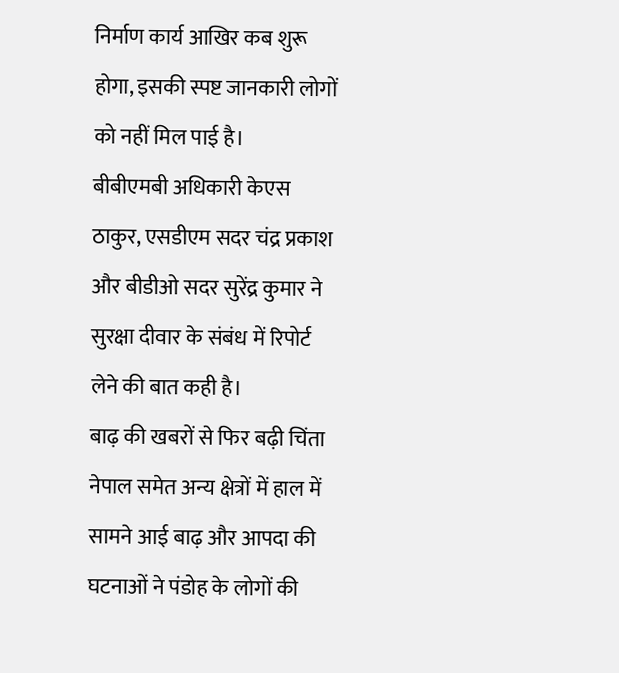निर्माण कार्य आखिर कब शुरू होगा, इसकी स्पष्ट जानकारी लोगों को नहीं मिल पाई है।
बीबीएमबी अधिकारी केएस ठाकुर, एसडीएम सदर चंद्र प्रकाश और बीडीओ सदर सुरेंद्र कुमार ने सुरक्षा दीवार के संबंध में रिपोर्ट लेने की बात कही है।
बाढ़ की खबरों से फिर बढ़ी चिंता
नेपाल समेत अन्य क्षेत्रों में हाल में सामने आई बाढ़ और आपदा की घटनाओं ने पंडोह के लोगों की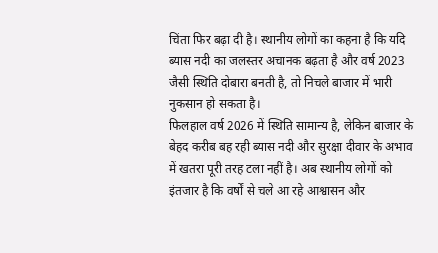चिंता फिर बढ़ा दी है। स्थानीय लोगों का कहना है कि यदि ब्यास नदी का जलस्तर अचानक बढ़ता है और वर्ष 2023 जैसी स्थिति दोबारा बनती है, तो निचले बाजार में भारी नुकसान हो सकता है।
फिलहाल वर्ष 2026 में स्थिति सामान्य है, लेकिन बाजार के बेहद करीब बह रही ब्यास नदी और सुरक्षा दीवार के अभाव में खतरा पूरी तरह टला नहीं है। अब स्थानीय लोगों को इंतजार है कि वर्षों से चले आ रहे आश्वासन और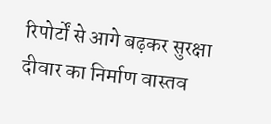रिपोर्टों से आगे बढ़कर सुरक्षा दीवार का निर्माण वास्तव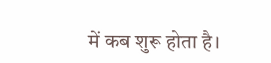में कब शुरू होता है।